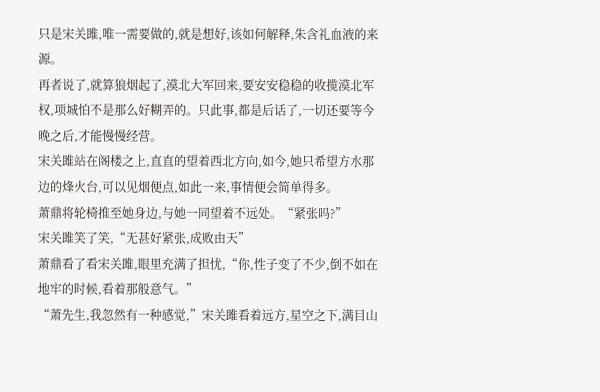只是宋关雎,唯一需要做的,就是想好,该如何解释,朱含礼血液的来源。
再者说了,就算狼烟起了,漠北大军回来,要安安稳稳的收揽漠北军权,项城怕不是那么好糊弄的。只此事,都是后话了,一切还要等今晚之后,才能慢慢经营。
宋关雎站在阁楼之上,直直的望着西北方向,如今,她只希望方水那边的烽火台,可以见烟便点,如此一来,事情便会简单得多。
萧鼎将轮椅推至她身边,与她一同望着不远处。“紧张吗?”
宋关雎笑了笑,“无甚好紧张,成败由天”
萧鼎看了看宋关雎,眼里充满了担忧,“你,性子变了不少,倒不如在地牢的时候,看着那般意气。”
“萧先生,我忽然有一种感觉,”宋关雎看着远方,星空之下,满目山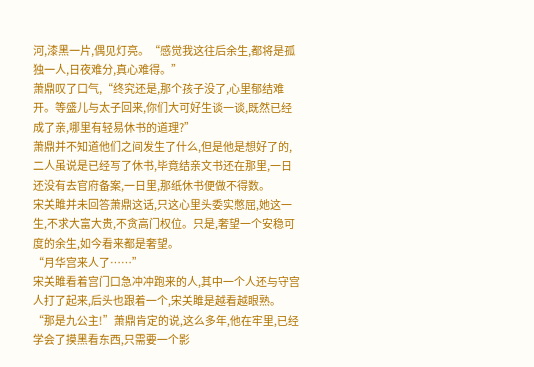河,漆黑一片,偶见灯亮。“感觉我这往后余生,都将是孤独一人,日夜难分,真心难得。”
萧鼎叹了口气,“终究还是,那个孩子没了,心里郁结难开。等盛儿与太子回来,你们大可好生谈一谈,既然已经成了亲,哪里有轻易休书的道理?”
萧鼎并不知道他们之间发生了什么,但是他是想好了的,二人虽说是已经写了休书,毕竟结亲文书还在那里,一日还没有去官府备案,一日里,那纸休书便做不得数。
宋关雎并未回答萧鼎这话,只这心里头委实憋屈,她这一生,不求大富大贵,不贪高门权位。只是,奢望一个安稳可度的余生,如今看来都是奢望。
“月华宫来人了……”
宋关雎看着宫门口急冲冲跑来的人,其中一个人还与守宫人打了起来,后头也跟着一个,宋关雎是越看越眼熟。
“那是九公主!”萧鼎肯定的说,这么多年,他在牢里,已经学会了摸黑看东西,只需要一个影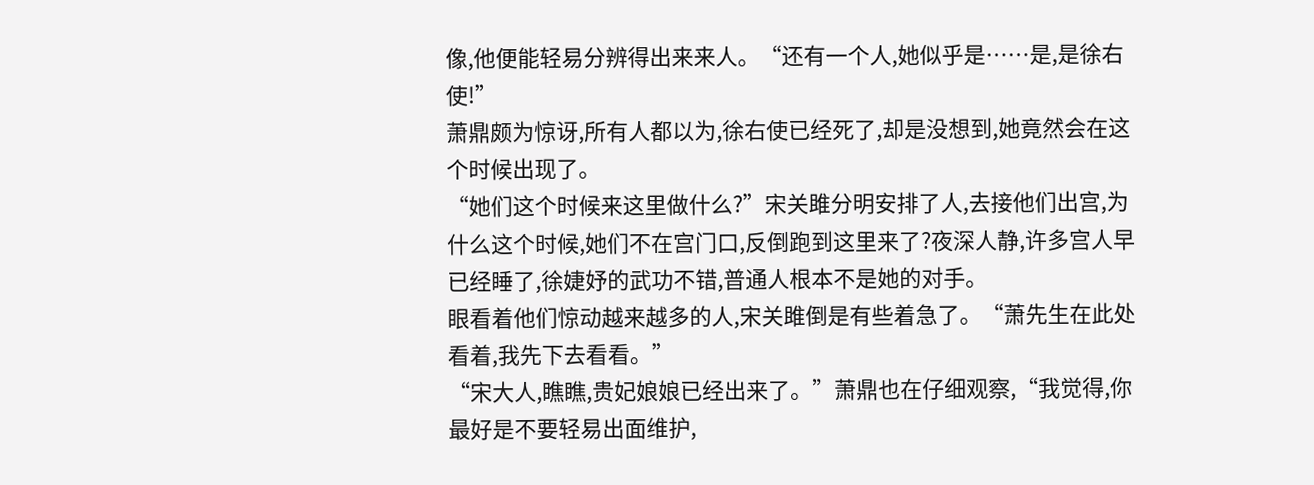像,他便能轻易分辨得出来来人。“还有一个人,她似乎是……是,是徐右使!”
萧鼎颇为惊讶,所有人都以为,徐右使已经死了,却是没想到,她竟然会在这个时候出现了。
“她们这个时候来这里做什么?”宋关雎分明安排了人,去接他们出宫,为什么这个时候,她们不在宫门口,反倒跑到这里来了?夜深人静,许多宫人早已经睡了,徐婕妤的武功不错,普通人根本不是她的对手。
眼看着他们惊动越来越多的人,宋关雎倒是有些着急了。“萧先生在此处看着,我先下去看看。”
“宋大人,瞧瞧,贵妃娘娘已经出来了。”萧鼎也在仔细观察,“我觉得,你最好是不要轻易出面维护,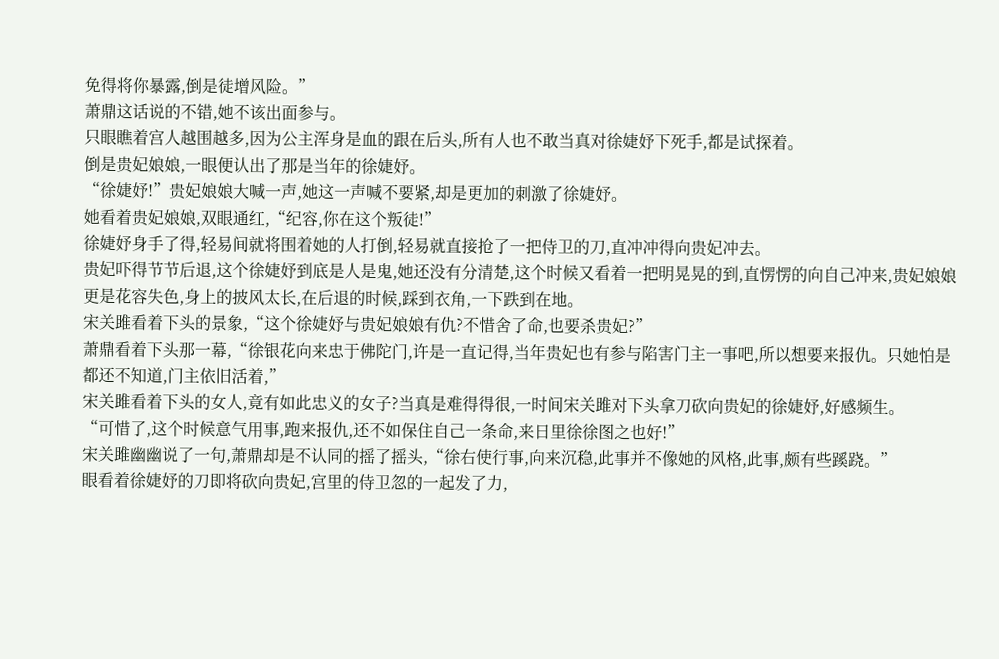免得将你暴露,倒是徒增风险。”
萧鼎这话说的不错,她不该出面参与。
只眼瞧着宫人越围越多,因为公主浑身是血的跟在后头,所有人也不敢当真对徐婕妤下死手,都是试探着。
倒是贵妃娘娘,一眼便认出了那是当年的徐婕妤。
“徐婕妤!”贵妃娘娘大喊一声,她这一声喊不要紧,却是更加的刺激了徐婕妤。
她看着贵妃娘娘,双眼通红,“纪容,你在这个叛徒!”
徐婕妤身手了得,轻易间就将围着她的人打倒,轻易就直接抢了一把侍卫的刀,直冲冲得向贵妃冲去。
贵妃吓得节节后退,这个徐婕妤到底是人是鬼,她还没有分清楚,这个时候又看着一把明晃晃的到,直愣愣的向自己冲来,贵妃娘娘更是花容失色,身上的披风太长,在后退的时候,踩到衣角,一下跌到在地。
宋关雎看着下头的景象,“这个徐婕妤与贵妃娘娘有仇?不惜舍了命,也要杀贵妃?”
萧鼎看着下头那一幕,“徐银花向来忠于佛陀门,许是一直记得,当年贵妃也有参与陷害门主一事吧,所以想要来报仇。只她怕是都还不知道,门主依旧活着,”
宋关雎看着下头的女人,竟有如此忠义的女子?当真是难得得很,一时间宋关雎对下头拿刀砍向贵妃的徐婕妤,好感频生。
“可惜了,这个时候意气用事,跑来报仇,还不如保住自己一条命,来日里徐徐图之也好!”
宋关雎幽幽说了一句,萧鼎却是不认同的摇了摇头,“徐右使行事,向来沉稳,此事并不像她的风格,此事,颇有些蹊跷。”
眼看着徐婕妤的刀即将砍向贵妃,宫里的侍卫忽的一起发了力,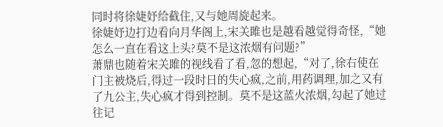同时将徐婕妤给截住,又与她周旋起来。
徐婕妤边打边看向月华阁上,宋关雎也是越看越觉得奇怪,“她怎么一直在看这上头?莫不是这浓烟有问题?”
萧鼎也随着宋关雎的视线看了看,忽的想起,“对了,徐右使在门主被烧后,得过一段时日的失心疯,之前,用药调理,加之又有了九公主,失心疯才得到控制。莫不是这蓝火浓烟,勾起了她过往记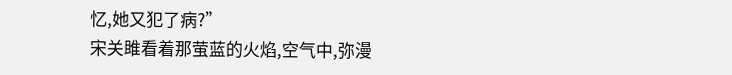忆,她又犯了病?”
宋关雎看着那萤蓝的火焰,空气中,弥漫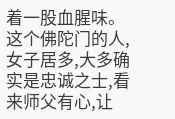着一股血腥味。
这个佛陀门的人,女子居多,大多确实是忠诚之士,看来师父有心,让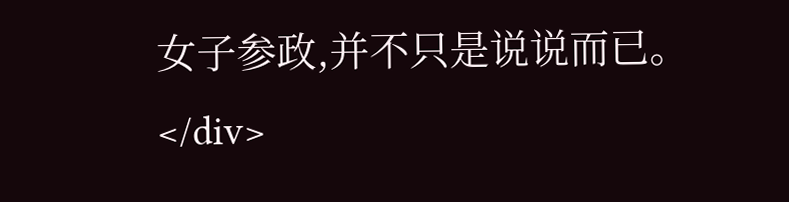女子参政,并不只是说说而已。</div>